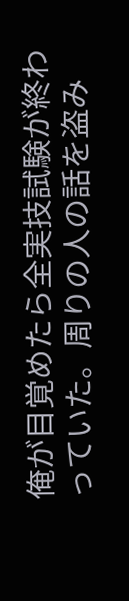俺が目覚めたら全実技試験が終わっていた。周りの人の話を盗み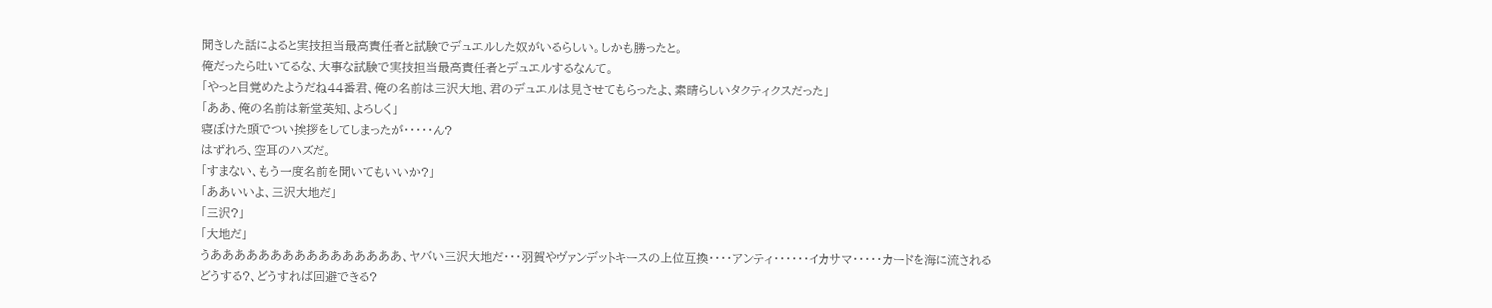聞きした話によると実技担当最高責任者と試験でデュエルした奴がいるらしい。しかも勝ったと。
俺だったら吐いてるな、大事な試験で実技担当最高責任者とデュエルするなんて。
「やっと目覚めたようだね44番君、俺の名前は三沢大地、君のデュエルは見させてもらったよ、素晴らしいタクティクスだった」
「ああ、俺の名前は新堂英知、よろしく」
寝ぼけた頭でつい挨拶をしてしまったが・・・・・ん?
はずれろ、空耳のハズだ。
「すまない、もう一度名前を聞いてもいいか?」
「ああいいよ、三沢大地だ」
「三沢?」
「大地だ」
うああああああああああああああああ、ヤバい三沢大地だ・・・羽賀やヴァンデットキースの上位互換・・・・アンティ・・・・・・イカサマ・・・・・カードを海に流される
どうする?、どうすれば回避できる?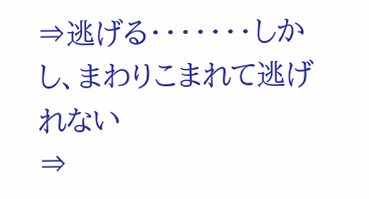⇒逃げる・・・・・・・しかし、まわりこまれて逃げれない
⇒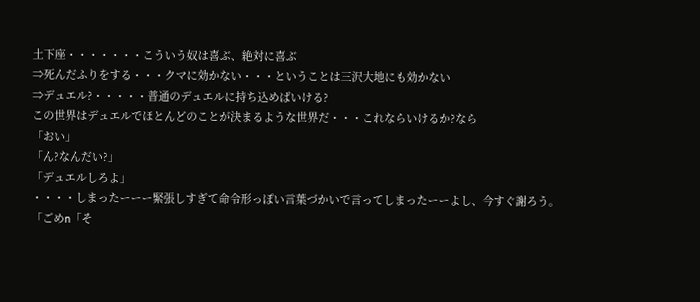土下座・・・・・・・こういう奴は喜ぶ、絶対に喜ぶ
⇒死んだふりをする・・・クマに効かない・・・ということは三沢大地にも効かない
⇒デュエル?・・・・・普通のデュエルに持ち込めばいける?
この世界はデュエルでほとんどのことが決まるような世界だ・・・これならいけるか?なら
「おい」
「ん?なんだい?」
「デュエルしろよ」
・・・・しまったーーー緊張しすぎて命令形っぽい言葉づかいで言ってしまったーーよし、今すぐ謝ろう。
「ごめn「そ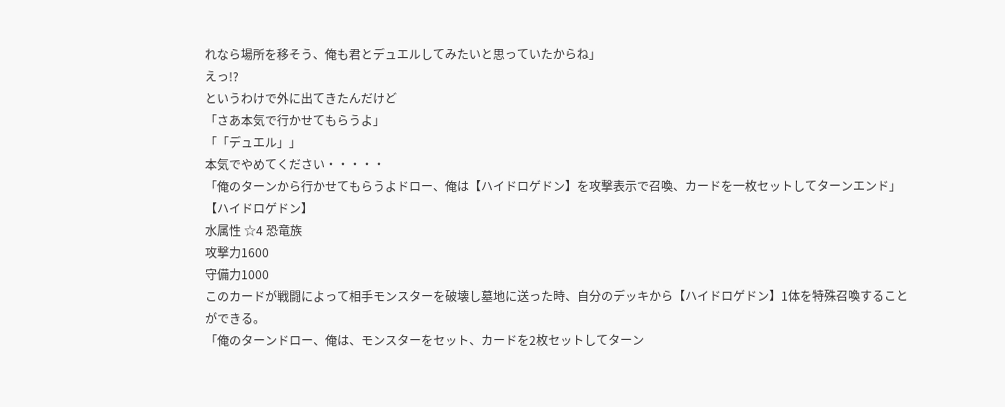れなら場所を移そう、俺も君とデュエルしてみたいと思っていたからね」
えっ!?
というわけで外に出てきたんだけど
「さあ本気で行かせてもらうよ」
「「デュエル」」
本気でやめてください・・・・・
「俺のターンから行かせてもらうよドロー、俺は【ハイドロゲドン】を攻撃表示で召喚、カードを一枚セットしてターンエンド」
【ハイドロゲドン】
水属性 ☆4 恐竜族
攻撃力1600
守備力1000
このカードが戦闘によって相手モンスターを破壊し墓地に送った時、自分のデッキから【ハイドロゲドン】1体を特殊召喚することができる。
「俺のターンドロー、俺は、モンスターをセット、カードを2枚セットしてターン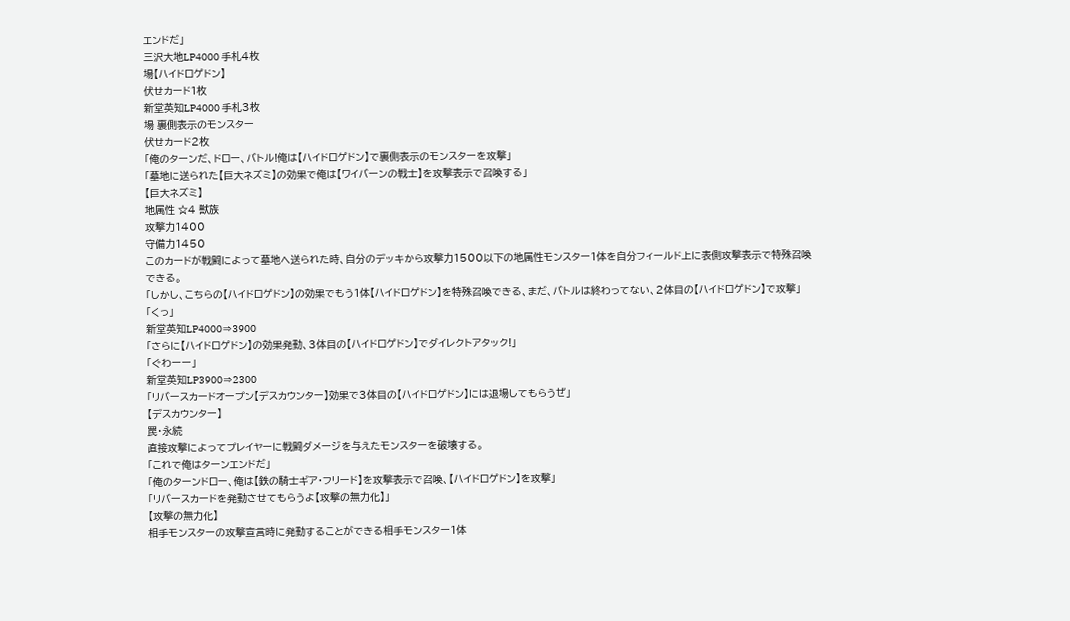エンドだ」
三沢大地LP4000 手札4枚
場【ハイドロゲドン】
伏せカード1枚
新堂英知LP4000 手札3枚
場 裏側表示のモンスター
伏せカード2枚
「俺のターンだ、ドロー、バトル!俺は【ハイドロゲドン】で裏側表示のモンスターを攻撃」
「墓地に送られた【巨大ネズミ】の効果で俺は【ワイバーンの戦士】を攻撃表示で召喚する」
【巨大ネズミ】
地属性 ☆4 獣族
攻撃力1400
守備力1450
このカードが戦闘によって墓地へ送られた時、自分のデッキから攻撃力1500以下の地属性モンスター1体を自分フィールド上に表側攻撃表示で特殊召喚できる。
「しかし、こちらの【ハイドロゲドン】の効果でもう1体【ハイドロゲドン】を特殊召喚できる、まだ、バトルは終わってない、2体目の【ハイドロゲドン】で攻撃」
「くっ」
新堂英知LP4000⇒3900
「さらに【ハイドロゲドン】の効果発動、3体目の【ハイドロゲドン】でダイレクトアタック!」
「ぐわーー」
新堂英知LP3900⇒2300
「リバースカードオープン【デスカウンター】効果で3体目の【ハイドロゲドン】には退場してもらうぜ」
【デスカウンター】
罠・永続
直接攻撃によってプレイヤーに戦闘ダメージを与えたモンスターを破壊する。
「これで俺はターンエンドだ」
「俺のターンドロー、俺は【鉄の騎士ギア・フリード】を攻撃表示で召喚、【ハイドロゲドン】を攻撃」
「リバースカードを発動させてもらうよ【攻撃の無力化】」
【攻撃の無力化】
相手モンスターの攻撃宣言時に発動することができる相手モンスター1体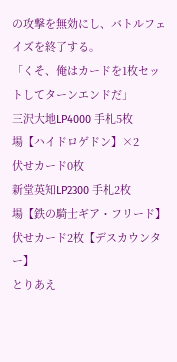の攻撃を無効にし、バトルフェイズを終了する。
「くそ、俺はカードを1枚セットしてターンエンドだ」
三沢大地LP4000 手札5枚
場【ハイドロゲドン】×2
伏せカード0枚
新堂英知LP2300 手札2枚
場【鉄の騎士ギア・フリード】
伏せカード2枚【デスカウンター】
とりあえ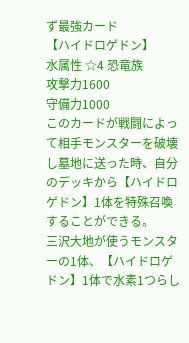ず最強カード
【ハイドロゲドン】
水属性 ☆4 恐竜族
攻撃力1600
守備力1000
このカードが戦闘によって相手モンスターを破壊し墓地に送った時、自分のデッキから【ハイドロゲドン】1体を特殊召喚することができる。
三沢大地が使うモンスターの1体、【ハイドロゲドン】1体で水素1つらし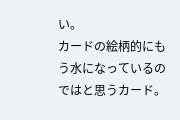い。
カードの絵柄的にもう水になっているのではと思うカード。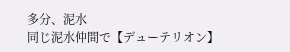多分、泥水
同じ泥水仲間で【デューテリオン】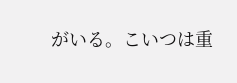がいる。こいつは重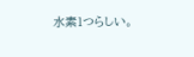水素1つらしい。